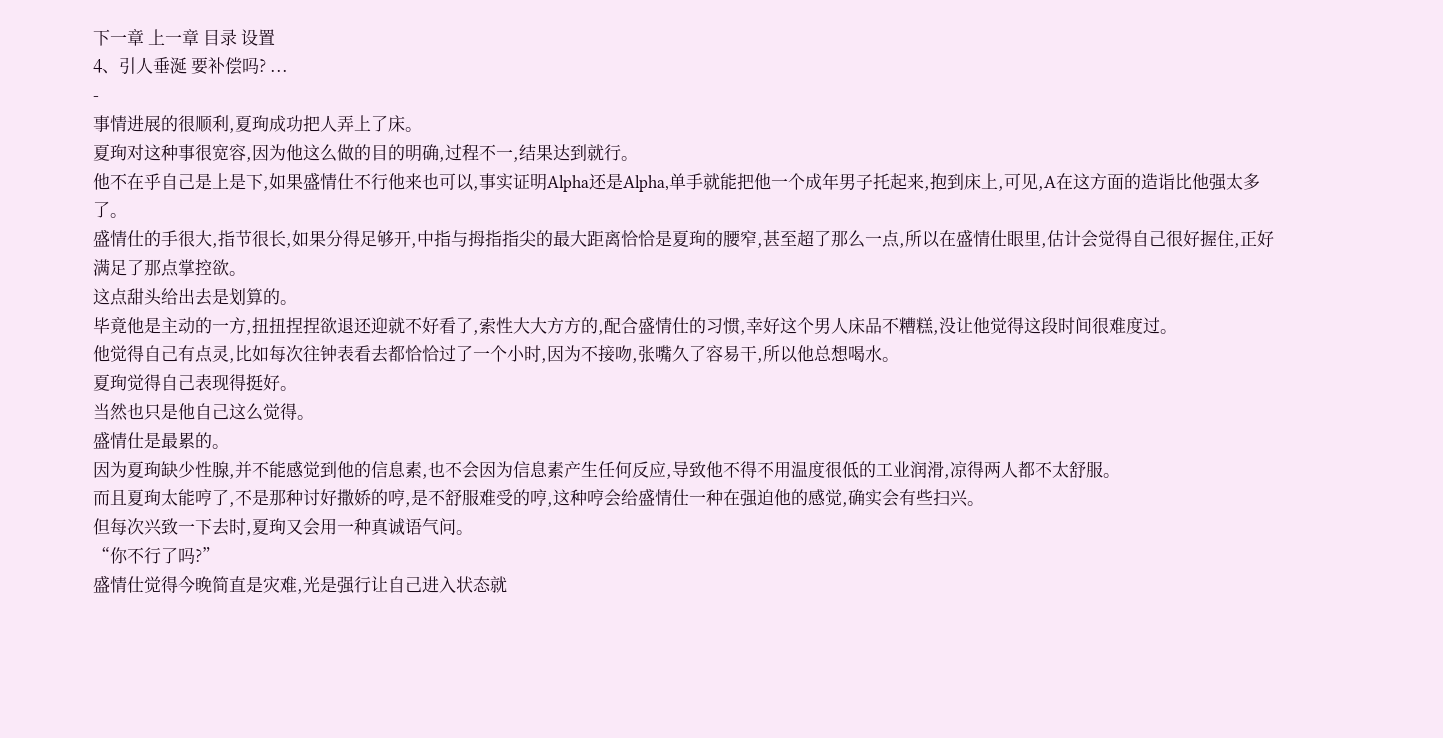下一章 上一章 目录 设置
4、引人垂涎 要补偿吗? ...
-
事情进展的很顺利,夏珣成功把人弄上了床。
夏珣对这种事很宽容,因为他这么做的目的明确,过程不一,结果达到就行。
他不在乎自己是上是下,如果盛情仕不行他来也可以,事实证明Alpha还是Alpha,单手就能把他一个成年男子托起来,抱到床上,可见,A在这方面的造诣比他强太多了。
盛情仕的手很大,指节很长,如果分得足够开,中指与拇指指尖的最大距离恰恰是夏珣的腰窄,甚至超了那么一点,所以在盛情仕眼里,估计会觉得自己很好握住,正好满足了那点掌控欲。
这点甜头给出去是划算的。
毕竟他是主动的一方,扭扭捏捏欲退还迎就不好看了,索性大大方方的,配合盛情仕的习惯,幸好这个男人床品不糟糕,没让他觉得这段时间很难度过。
他觉得自己有点灵,比如每次往钟表看去都恰恰过了一个小时,因为不接吻,张嘴久了容易干,所以他总想喝水。
夏珣觉得自己表现得挺好。
当然也只是他自己这么觉得。
盛情仕是最累的。
因为夏珣缺少性腺,并不能感觉到他的信息素,也不会因为信息素产生任何反应,导致他不得不用温度很低的工业润滑,凉得两人都不太舒服。
而且夏珣太能哼了,不是那种讨好撒娇的哼,是不舒服难受的哼,这种哼会给盛情仕一种在强迫他的感觉,确实会有些扫兴。
但每次兴致一下去时,夏珣又会用一种真诚语气问。
“你不行了吗?”
盛情仕觉得今晚简直是灾难,光是强行让自己进入状态就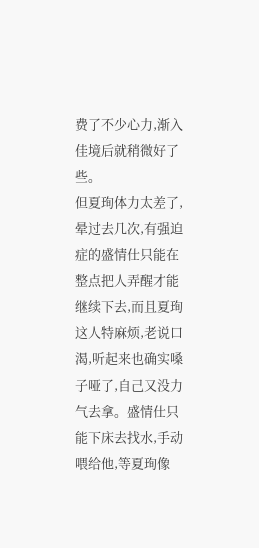费了不少心力,渐入佳境后就稍微好了些。
但夏珣体力太差了,晕过去几次,有强迫症的盛情仕只能在整点把人弄醒才能继续下去,而且夏珣这人特麻烦,老说口渴,听起来也确实嗓子哑了,自己又没力气去拿。盛情仕只能下床去找水,手动喂给他,等夏珣像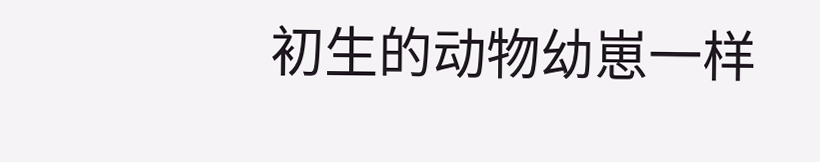初生的动物幼崽一样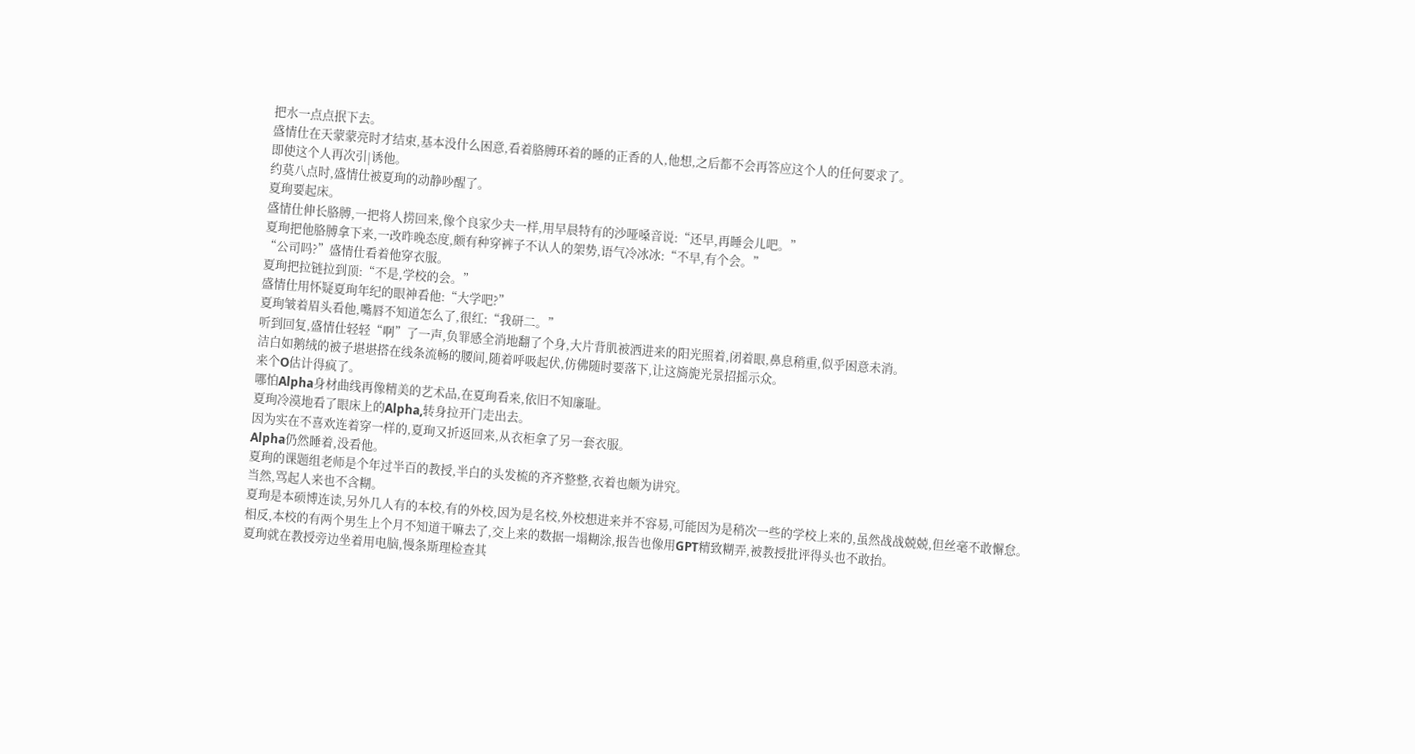把水一点点抿下去。
盛情仕在天蒙蒙亮时才结束,基本没什么困意,看着胳膊环着的睡的正香的人,他想,之后都不会再答应这个人的任何要求了。
即使这个人再次引|诱他。
约莫八点时,盛情仕被夏珣的动静吵醒了。
夏珣要起床。
盛情仕伸长胳膊,一把将人捞回来,像个良家少夫一样,用早晨特有的沙哑嗓音说:“还早,再睡会儿吧。”
夏珣把他胳膊拿下来,一改昨晚态度,颇有种穿裤子不认人的架势,语气冷冰冰:“不早,有个会。”
“公司吗?”盛情仕看着他穿衣服。
夏珣把拉链拉到顶:“不是,学校的会。”
盛情仕用怀疑夏珣年纪的眼神看他:“大学吧?”
夏珣皱着眉头看他,嘴唇不知道怎么了,很红:“我研二。”
听到回复,盛情仕轻轻“啊”了一声,负罪感全消地翻了个身,大片背肌被洒进来的阳光照着,闭着眼,鼻息稍重,似乎困意未消。
洁白如鹅绒的被子堪堪搭在线条流畅的腰间,随着呼吸起伏,仿佛随时要落下,让这旖旎光景招摇示众。
来个O估计得疯了。
哪怕Alpha身材曲线再像精美的艺术品,在夏珣看来,依旧不知廉耻。
夏珣冷漠地看了眼床上的Alpha,转身拉开门走出去。
因为实在不喜欢连着穿一样的,夏珣又折返回来,从衣柜拿了另一套衣服。
Alpha仍然睡着,没看他。
夏珣的课题组老师是个年过半百的教授,半白的头发梳的齐齐整整,衣着也颇为讲究。
当然,骂起人来也不含糊。
夏珣是本硕博连读,另外几人有的本校,有的外校,因为是名校,外校想进来并不容易,可能因为是稍次一些的学校上来的,虽然战战兢兢,但丝毫不敢懈怠。
相反,本校的有两个男生上个月不知道干嘛去了,交上来的数据一塌糊涂,报告也像用GPT精致糊弄,被教授批评得头也不敢抬。
夏珣就在教授旁边坐着用电脑,慢条斯理检查其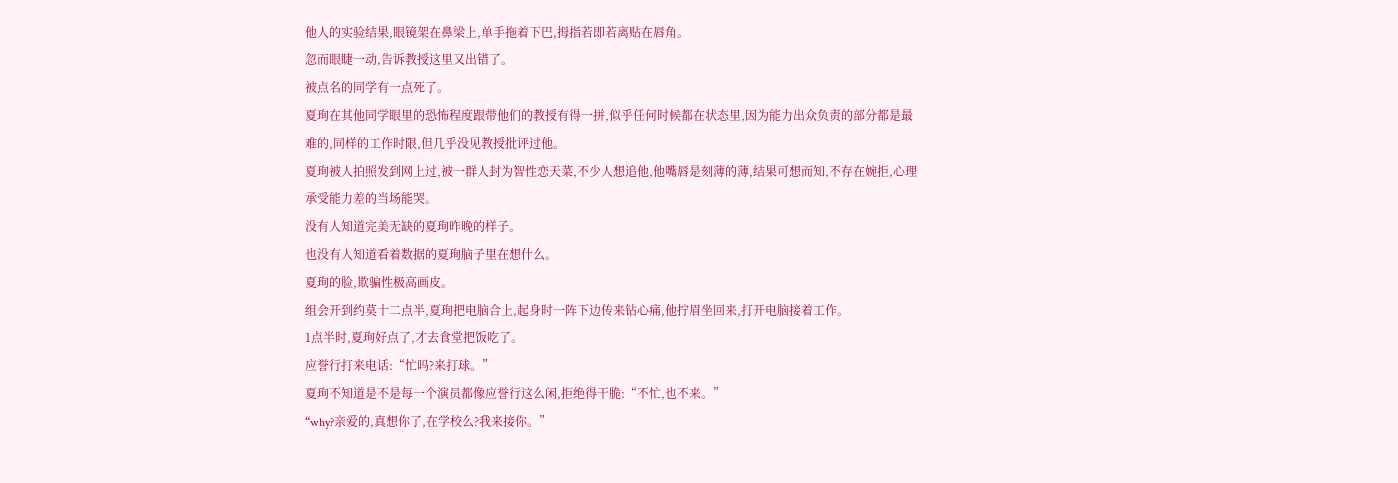他人的实验结果,眼镜架在鼻梁上,单手拖着下巴,拇指若即若离贴在唇角。
忽而眼睫一动,告诉教授这里又出错了。
被点名的同学有一点死了。
夏珣在其他同学眼里的恐怖程度跟带他们的教授有得一拼,似乎任何时候都在状态里,因为能力出众负责的部分都是最难的,同样的工作时限,但几乎没见教授批评过他。
夏珣被人拍照发到网上过,被一群人封为智性恋天菜,不少人想追他,他嘴唇是刻薄的薄,结果可想而知,不存在婉拒,心理承受能力差的当场能哭。
没有人知道完美无缺的夏珣昨晚的样子。
也没有人知道看着数据的夏珣脑子里在想什么。
夏珣的脸,欺骗性极高画皮。
组会开到约莫十二点半,夏珣把电脑合上,起身时一阵下边传来钻心痛,他拧眉坐回来,打开电脑接着工作。
1点半时,夏珣好点了,才去食堂把饭吃了。
应誉行打来电话:“忙吗?来打球。”
夏珣不知道是不是每一个演员都像应誉行这么闲,拒绝得干脆:“不忙,也不来。”
“why?亲爱的,真想你了,在学校么?我来接你。”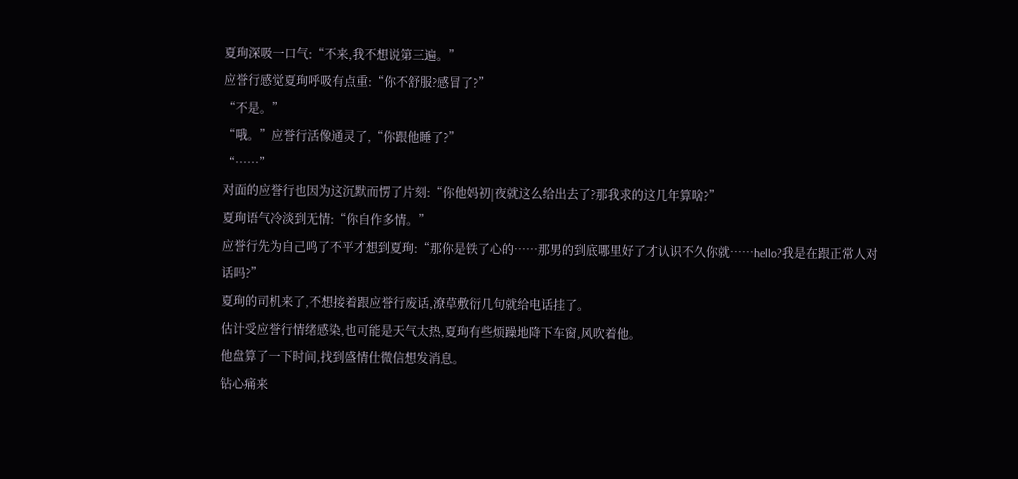夏珣深吸一口气:“不来,我不想说第三遍。”
应誉行感觉夏珣呼吸有点重:“你不舒服?感冒了?”
“不是。”
“哦。”应誉行活像通灵了,“你跟他睡了?”
“……”
对面的应誉行也因为这沉默而愣了片刻:“你他妈初|夜就这么给出去了?那我求的这几年算啥?”
夏珣语气冷淡到无情:“你自作多情。”
应誉行先为自己鸣了不平才想到夏珣:“那你是铁了心的……那男的到底哪里好了才认识不久你就……hello?我是在跟正常人对话吗?”
夏珣的司机来了,不想接着跟应誉行废话,潦草敷衍几句就给电话挂了。
估计受应誉行情绪感染,也可能是天气太热,夏珣有些烦躁地降下车窗,风吹着他。
他盘算了一下时间,找到盛情仕微信想发消息。
钻心痛来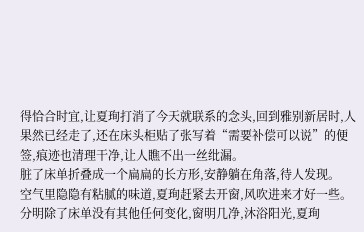得恰合时宜,让夏珣打消了今天就联系的念头,回到雅别新居时,人果然已经走了,还在床头柜贴了张写着“需要补偿可以说”的便签,痕迹也清理干净,让人瞧不出一丝纰漏。
脏了床单折叠成一个扁扁的长方形,安静躺在角落,待人发现。
空气里隐隐有粘腻的味道,夏珣赶紧去开窗,风吹进来才好一些。
分明除了床单没有其他任何变化,窗明几净,沐浴阳光,夏珣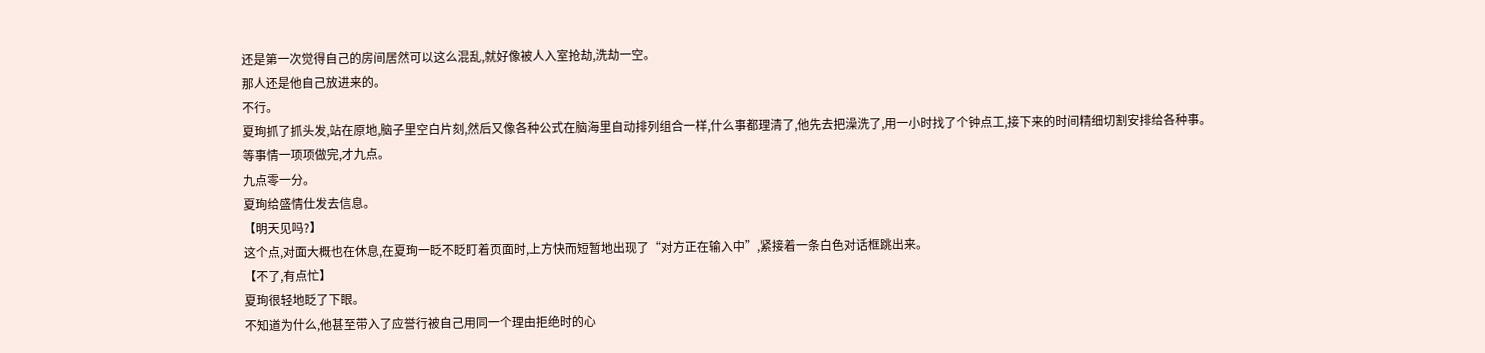还是第一次觉得自己的房间居然可以这么混乱,就好像被人入室抢劫,洗劫一空。
那人还是他自己放进来的。
不行。
夏珣抓了抓头发,站在原地,脑子里空白片刻,然后又像各种公式在脑海里自动排列组合一样,什么事都理清了,他先去把澡洗了,用一小时找了个钟点工,接下来的时间精细切割安排给各种事。
等事情一项项做完,才九点。
九点零一分。
夏珣给盛情仕发去信息。
【明天见吗?】
这个点,对面大概也在休息,在夏珣一眨不眨盯着页面时,上方快而短暂地出现了“对方正在输入中”,紧接着一条白色对话框跳出来。
【不了,有点忙】
夏珣很轻地眨了下眼。
不知道为什么,他甚至带入了应誉行被自己用同一个理由拒绝时的心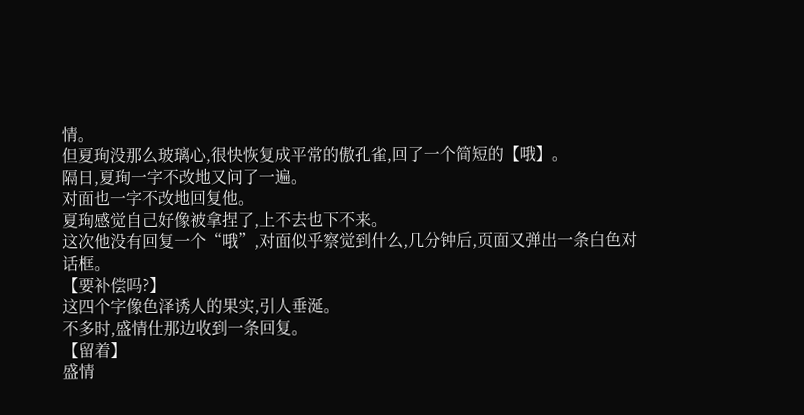情。
但夏珣没那么玻璃心,很快恢复成平常的傲孔雀,回了一个简短的【哦】。
隔日,夏珣一字不改地又问了一遍。
对面也一字不改地回复他。
夏珣感觉自己好像被拿捏了,上不去也下不来。
这次他没有回复一个“哦”,对面似乎察觉到什么,几分钟后,页面又弹出一条白色对话框。
【要补偿吗?】
这四个字像色泽诱人的果实,引人垂涎。
不多时,盛情仕那边收到一条回复。
【留着】
盛情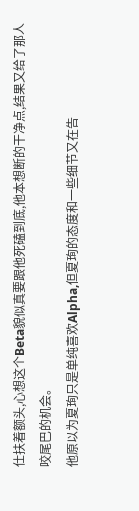仕扶着额头,心想这个Beta貌似真要跟他死磕到底,他本想断的干净点,结果又给了那人咬尾巴的机会。
他原以为夏珣只是单纯喜欢Alpha,但夏珣的态度和一些细节又在告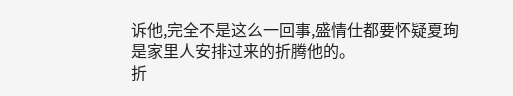诉他,完全不是这么一回事,盛情仕都要怀疑夏珣是家里人安排过来的折腾他的。
折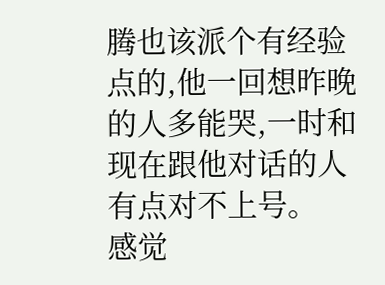腾也该派个有经验点的,他一回想昨晚的人多能哭,一时和现在跟他对话的人有点对不上号。
感觉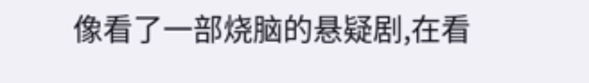像看了一部烧脑的悬疑剧,在看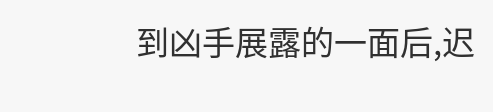到凶手展露的一面后,迟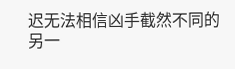迟无法相信凶手截然不同的另一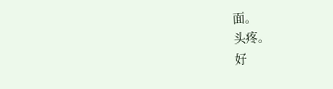面。
头疼。
好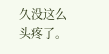久没这么头疼了。